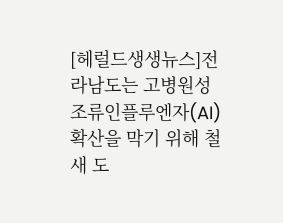[헤럴드생생뉴스]전라남도는 고병원성 조류인플루엔자(AI) 확산을 막기 위해 철새 도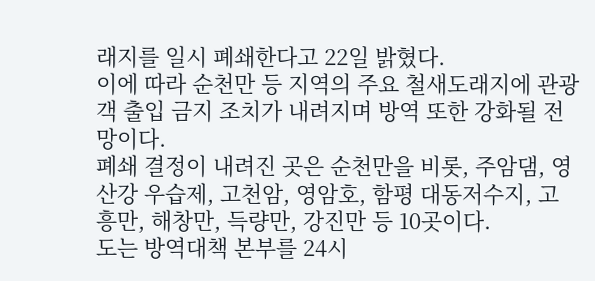래지를 일시 폐쇄한다고 22일 밝혔다.
이에 따라 순천만 등 지역의 주요 철새도래지에 관광객 출입 금지 조치가 내려지며 방역 또한 강화될 전망이다.
폐쇄 결정이 내려진 곳은 순천만을 비롯, 주암댐, 영산강 우습제, 고천암, 영암호, 함평 대동저수지, 고흥만, 해창만, 득량만, 강진만 등 10곳이다.
도는 방역대책 본부를 24시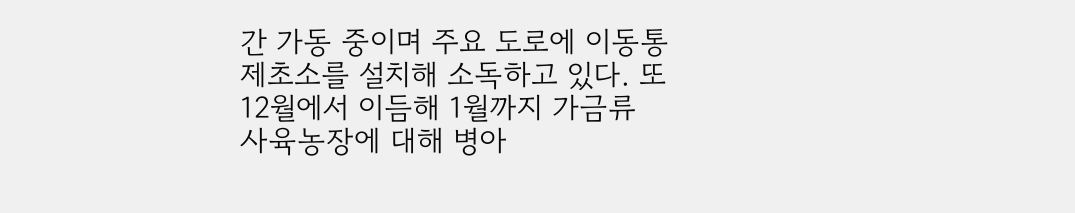간 가동 중이며 주요 도로에 이동통제초소를 설치해 소독하고 있다. 또 12월에서 이듬해 1월까지 가금류 사육농장에 대해 병아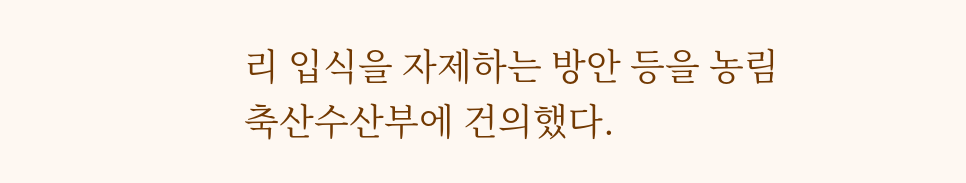리 입식을 자제하는 방안 등을 농림축산수산부에 건의했다.